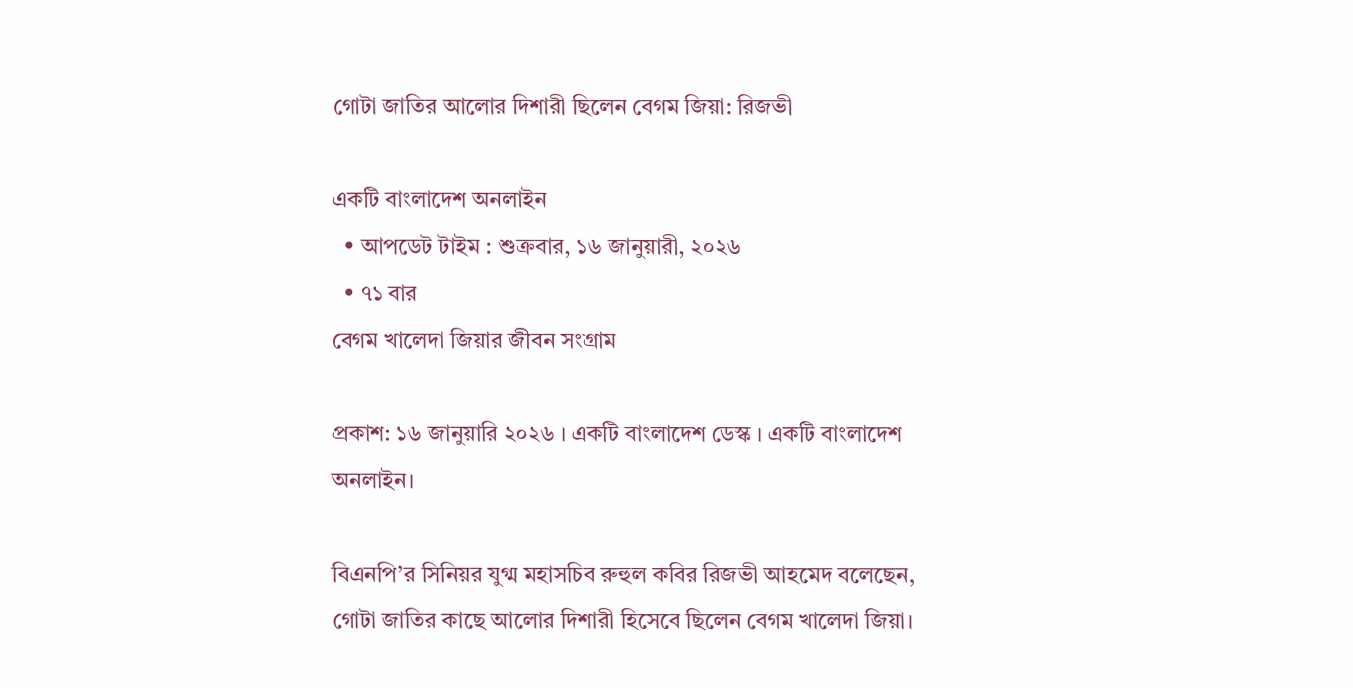গোটা জাতির আলোর দিশারী ছিলেন বেগম জিয়া: রিজভী

একটি বাংলাদেশ অনলাইন
  • আপডেট টাইম : শুক্রবার, ১৬ জানুয়ারী, ২০২৬
  • ৭১ বার
বেগম খালেদা জিয়ার জীবন সংগ্রাম

প্রকাশ: ১৬ জানুয়ারি ২০২৬ । একটি বাংলাদেশ ডেস্ক । একটি বাংলাদেশ অনলাইন।

বিএনপি’র সিনিয়র যুগ্ম মহাসচিব রুহুল কবির রিজভী আহমেদ বলেছেন, গোটা জাতির কাছে আলোর দিশারী হিসেবে ছিলেন বেগম খালেদা জিয়া।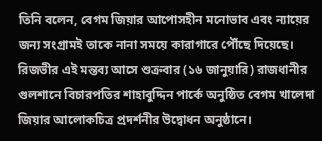তিনি বলেন, বেগম জিয়ার আপোসহীন মনোভাব এবং ন্যায়ের জন্য সংগ্রামই তাকে নানা সময়ে কারাগারে পৌঁছে দিয়েছে। রিজভীর এই মন্তব্য আসে শুক্রবার (১৬ জানুয়ারি) রাজধানীর গুলশানে বিচারপতির শাহাবুদ্দিন পার্কে অনুষ্ঠিত বেগম খালেদা জিয়ার আলোকচিত্র প্রদর্শনীর উদ্বোধন অনুষ্ঠানে।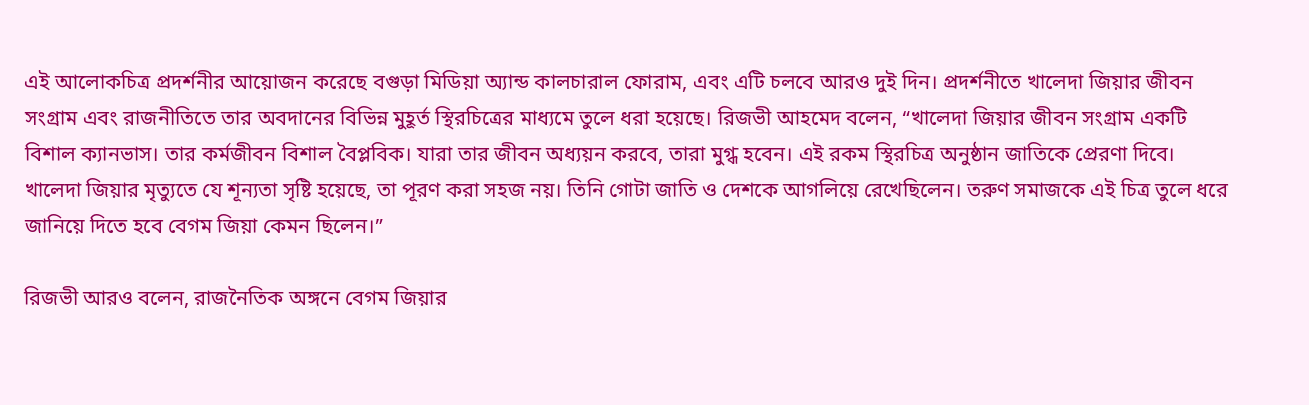এই আলোকচিত্র প্রদর্শনীর আয়োজন করেছে বগুড়া মিডিয়া অ্যান্ড কালচারাল ফোরাম, এবং এটি চলবে আরও দুই দিন। প্রদর্শনীতে খালেদা জিয়ার জীবন সংগ্রাম এবং রাজনীতিতে তার অবদানের বিভিন্ন মুহূর্ত স্থিরচিত্রের মাধ্যমে তুলে ধরা হয়েছে। রিজভী আহমেদ বলেন, “খালেদা জিয়ার জীবন সংগ্রাম একটি বিশাল ক্যানভাস। তার কর্মজীবন বিশাল বৈপ্লবিক। যারা তার জীবন অধ্যয়ন করবে, তারা মুগ্ধ হবেন। এই রকম স্থিরচিত্র অনুষ্ঠান জাতিকে প্রেরণা দিবে। খালেদা জিয়ার মৃত্যুতে যে শূন্যতা সৃষ্টি হয়েছে, তা পূরণ করা সহজ নয়। তিনি গোটা জাতি ও দেশকে আগলিয়ে রেখেছিলেন। তরুণ সমাজকে এই চিত্র তুলে ধরে জানিয়ে দিতে হবে বেগম জিয়া কেমন ছিলেন।”

রিজভী আরও বলেন, রাজনৈতিক অঙ্গনে বেগম জিয়ার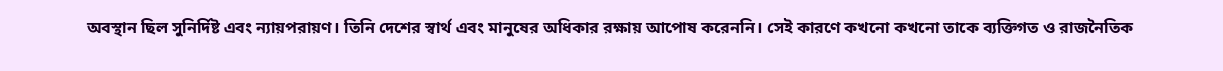অবস্থান ছিল সুনির্দিষ্ট এবং ন্যায়পরায়ণ। তিনি দেশের স্বার্থ এবং মানুষের অধিকার রক্ষায় আপোষ করেননি। সেই কারণে কখনো কখনো তাকে ব্যক্তিগত ও রাজনৈতিক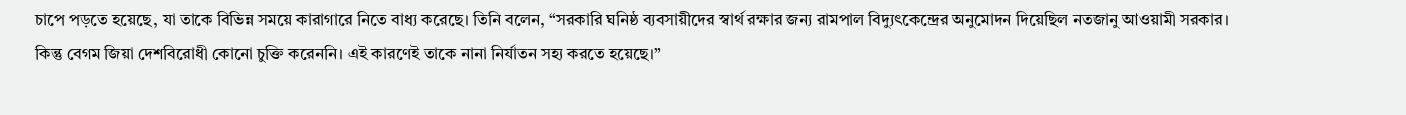চাপে পড়তে হয়েছে, যা তাকে বিভিন্ন সময়ে কারাগারে নিতে বাধ্য করেছে। তিনি বলেন, “সরকারি ঘনিষ্ঠ ব্যবসায়ীদের স্বার্থ রক্ষার জন্য রামপাল বিদ্যুৎকেন্দ্রের অনুমোদন দিয়েছিল নতজানু আওয়ামী সরকার। কিন্তু বেগম জিয়া দেশবিরোধী কোনো চুক্তি করেননি। এই কারণেই তাকে নানা নির্যাতন সহ্য করতে হয়েছে।”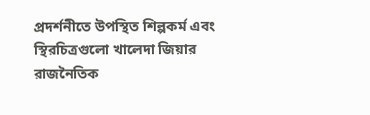প্রদর্শনীতে উপস্থিত শিল্পকর্ম এবং স্থিরচিত্রগুলো খালেদা জিয়ার রাজনৈতিক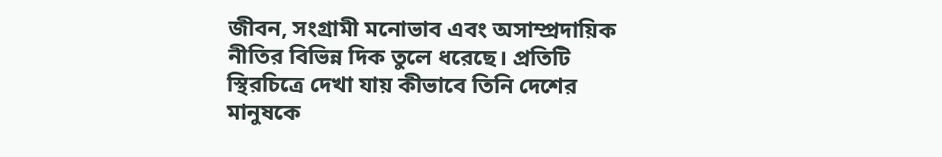জীবন, সংগ্রামী মনোভাব এবং অসাম্প্রদায়িক নীতির বিভিন্ন দিক তুলে ধরেছে। প্রতিটি স্থিরচিত্রে দেখা যায় কীভাবে তিনি দেশের মানুষকে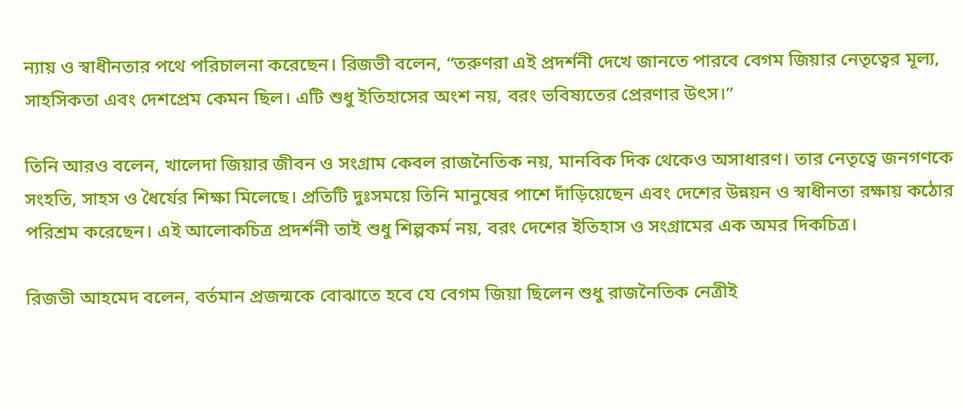ন্যায় ও স্বাধীনতার পথে পরিচালনা করেছেন। রিজভী বলেন, “তরুণরা এই প্রদর্শনী দেখে জানতে পারবে বেগম জিয়ার নেতৃত্বের মূল্য, সাহসিকতা এবং দেশপ্রেম কেমন ছিল। এটি শুধু ইতিহাসের অংশ নয়, বরং ভবিষ্যতের প্রেরণার উৎস।”

তিনি আরও বলেন, খালেদা জিয়ার জীবন ও সংগ্রাম কেবল রাজনৈতিক নয়, মানবিক দিক থেকেও অসাধারণ। তার নেতৃত্বে জনগণকে সংহতি, সাহস ও ধৈর্যের শিক্ষা মিলেছে। প্রতিটি দুঃসময়ে তিনি মানুষের পাশে দাঁড়িয়েছেন এবং দেশের উন্নয়ন ও স্বাধীনতা রক্ষায় কঠোর পরিশ্রম করেছেন। এই আলোকচিত্র প্রদর্শনী তাই শুধু শিল্পকর্ম নয়, বরং দেশের ইতিহাস ও সংগ্রামের এক অমর দিকচিত্র।

রিজভী আহমেদ বলেন, বর্তমান প্রজন্মকে বোঝাতে হবে যে বেগম জিয়া ছিলেন শুধু রাজনৈতিক নেত্রীই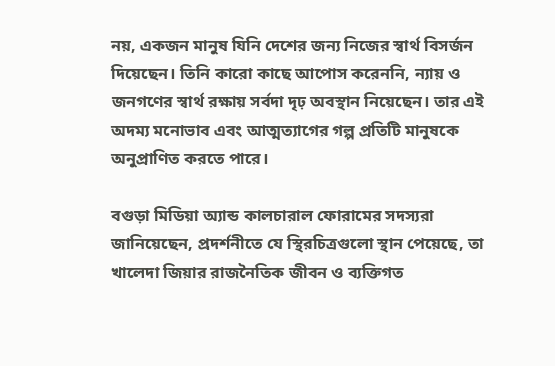নয়, একজন মানুষ যিনি দেশের জন্য নিজের স্বার্থ বিসর্জন দিয়েছেন। তিনি কারো কাছে আপোস করেননি, ন্যায় ও জনগণের স্বার্থ রক্ষায় সর্বদা দৃঢ় অবস্থান নিয়েছেন। তার এই অদম্য মনোভাব এবং আত্মত্যাগের গল্প প্রতিটি মানুষকে অনুপ্রাণিত করতে পারে।

বগুড়া মিডিয়া অ্যান্ড কালচারাল ফোরামের সদস্যরা জানিয়েছেন, প্রদর্শনীতে যে স্থিরচিত্রগুলো স্থান পেয়েছে, তা খালেদা জিয়ার রাজনৈতিক জীবন ও ব্যক্তিগত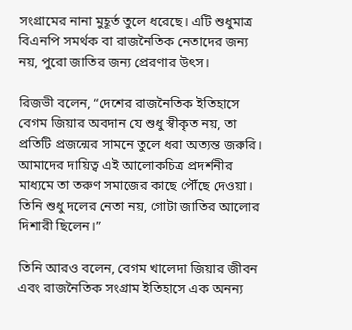সংগ্রামের নানা মুহূর্ত তুলে ধরেছে। এটি শুধুমাত্র বিএনপি সমর্থক বা রাজনৈতিক নেতাদের জন্য নয়, পুরো জাতির জন্য প্রেরণার উৎস।

রিজভী বলেন, “দেশের রাজনৈতিক ইতিহাসে বেগম জিয়ার অবদান যে শুধু স্বীকৃত নয়, তা প্রতিটি প্রজন্মের সামনে তুলে ধরা অত্যন্ত জরুরি। আমাদের দায়িত্ব এই আলোকচিত্র প্রদর্শনীর মাধ্যমে তা তরুণ সমাজের কাছে পৌঁছে দেওয়া। তিনি শুধু দলের নেতা নয়, গোটা জাতির আলোর দিশারী ছিলেন।”

তিনি আরও বলেন, বেগম খালেদা জিয়ার জীবন এবং রাজনৈতিক সংগ্রাম ইতিহাসে এক অনন্য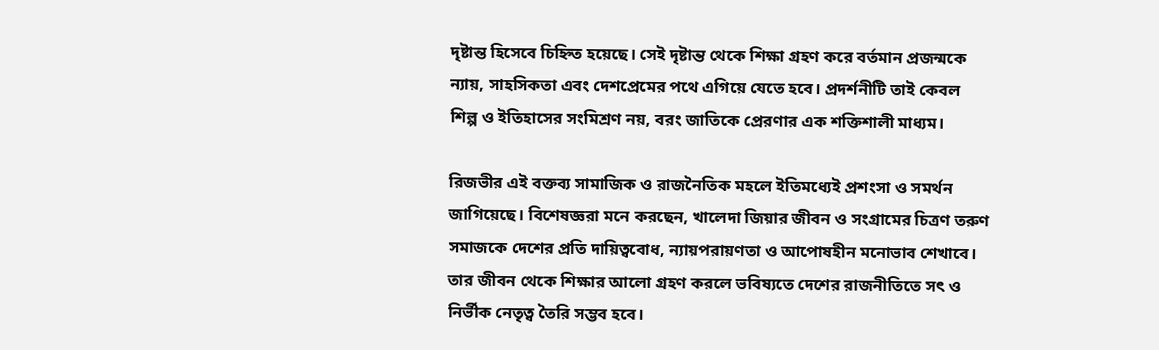দৃষ্টান্ত হিসেবে চিহ্নিত হয়েছে। সেই দৃষ্টান্ত থেকে শিক্ষা গ্রহণ করে বর্তমান প্রজন্মকে ন্যায়, সাহসিকতা এবং দেশপ্রেমের পথে এগিয়ে যেতে হবে। প্রদর্শনীটি তাই কেবল শিল্প ও ইতিহাসের সংমিশ্রণ নয়, বরং জাতিকে প্রেরণার এক শক্তিশালী মাধ্যম।

রিজভীর এই বক্তব্য সামাজিক ও রাজনৈতিক মহলে ইতিমধ্যেই প্রশংসা ও সমর্থন জাগিয়েছে। বিশেষজ্ঞরা মনে করছেন, খালেদা জিয়ার জীবন ও সংগ্রামের চিত্রণ তরুণ সমাজকে দেশের প্রতি দায়িত্ববোধ, ন্যায়পরায়ণতা ও আপোষহীন মনোভাব শেখাবে। তার জীবন থেকে শিক্ষার আলো গ্রহণ করলে ভবিষ্যতে দেশের রাজনীতিতে সৎ ও নির্ভীক নেতৃত্ব তৈরি সম্ভব হবে।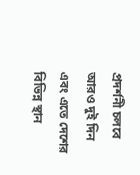প্রদর্শনী চলবে আরও দুই দিন এবং এতে দেশের বিভিন্ন স্থান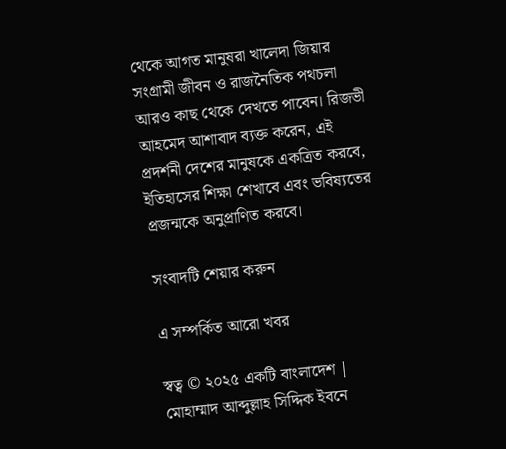থেকে আগত মানুষরা খালেদা জিয়ার সংগ্রামী জীবন ও রাজনৈতিক পথচলা আরও কাছ থেকে দেখতে পাবেন। রিজভী আহমেদ আশাবাদ ব্যক্ত করেন, এই প্রদর্শনী দেশের মানুষকে একত্রিত করবে, ইতিহাসের শিক্ষা শেখাবে এবং ভবিষ্যতের প্রজন্মকে অনুপ্রাণিত করবে।

সংবাদটি শেয়ার করুন

এ সম্পর্কিত আরো খবর

স্বত্ব © ২০২৫ একটি বাংলাদেশ | মোহাম্মাদ আব্দুল্লাহ সিদ্দিক ইবনে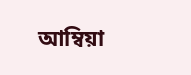আম্বিয়া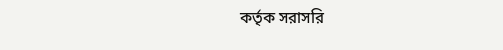কর্তৃক সরাসরি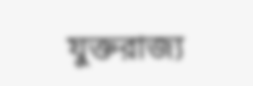যুক্তরাজ্য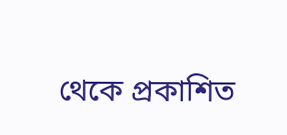থেকে প্রকাশিত